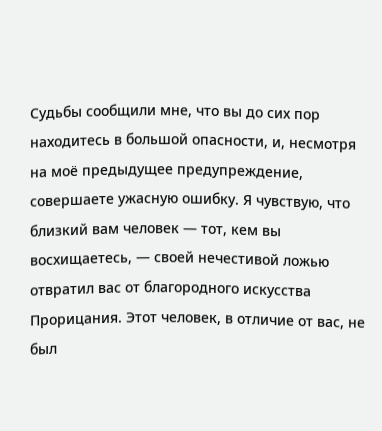Судьбы сообщили мне, что вы до сих пор находитесь в большой опасности, и, несмотря на моё предыдущее предупреждение, совершаете ужасную ошибку. Я чувствую, что близкий вам человек — тот, кем вы восхищаетесь, — своей нечестивой ложью отвратил вас от благородного искусства Прорицания. Этот человек, в отличие от вас, не был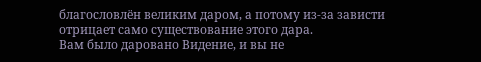благословлён великим даром, а потому из-за зависти отрицает само существование этого дара.
Вам было даровано Видение, и вы не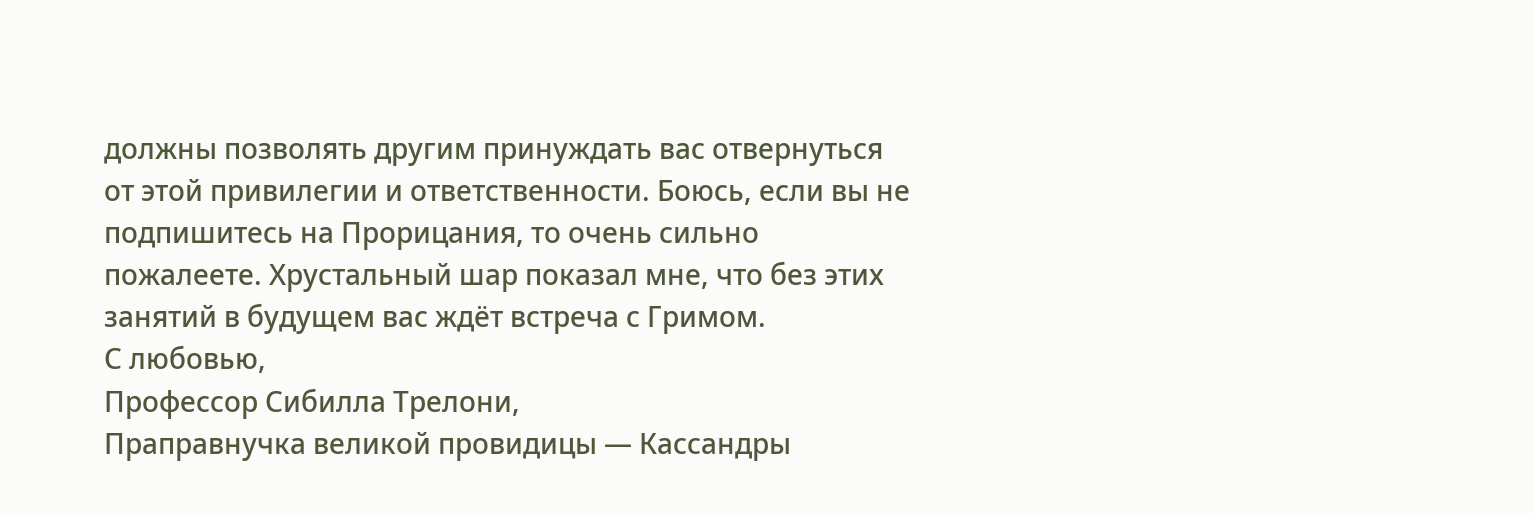должны позволять другим принуждать вас отвернуться от этой привилегии и ответственности. Боюсь, если вы не подпишитесь на Прорицания, то очень сильно пожалеете. Хрустальный шар показал мне, что без этих занятий в будущем вас ждёт встреча с Гримом.
С любовью,
Профессор Сибилла Трелони,
Праправнучка великой провидицы — Кассандры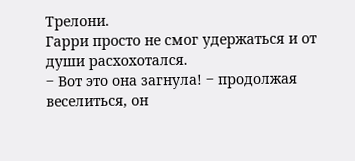Трелони.
Гарри просто не смог удержаться и от души расхохотался.
‒ Вот это она загнула! ‒ продолжая веселиться, он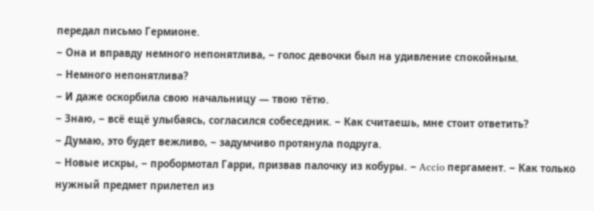передал письмо Гермионе.
‒ Она и вправду немного непонятлива, ‒ голос девочки был на удивление спокойным.
‒ Немного непонятлива?
‒ И даже оскорбила свою начальницу — твою тётю.
‒ Знаю, ‒ всё ещё улыбаясь, согласился собеседник. ‒ Как считаешь, мне стоит ответить?
‒ Думаю, это будет вежливо, ‒ задумчиво протянула подруга.
‒ Новые искры, ‒ пробормотал Гарри, призвав палочку из кобуры. ‒ Accio пергамент. ‒ Как только нужный предмет прилетел из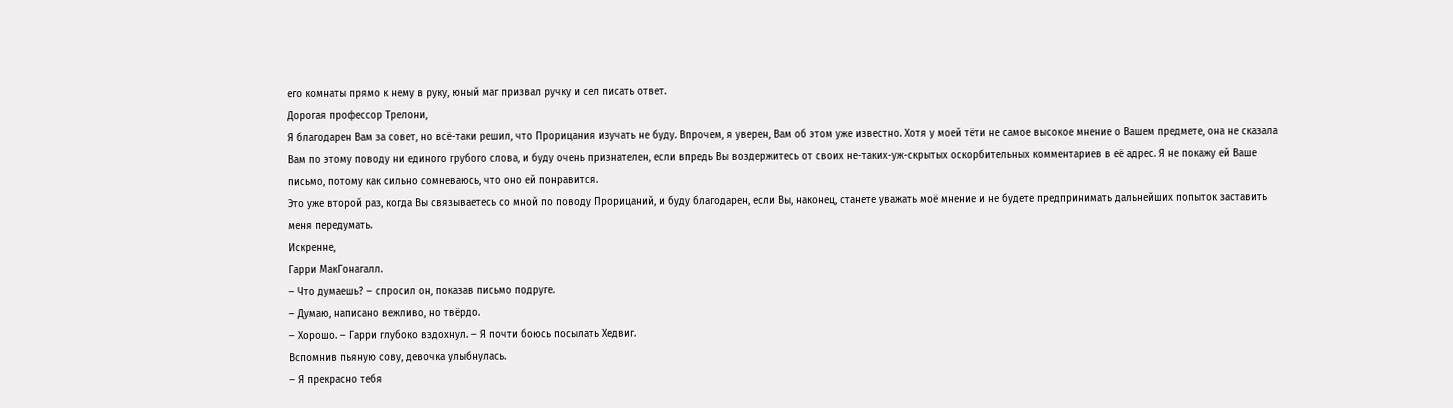его комнаты прямо к нему в руку, юный маг призвал ручку и сел писать ответ.
Дорогая профессор Трелони,
Я благодарен Вам за совет, но всё-таки решил, что Прорицания изучать не буду. Впрочем, я уверен, Вам об этом уже известно. Хотя у моей тёти не самое высокое мнение о Вашем предмете, она не сказала Вам по этому поводу ни единого грубого слова, и буду очень признателен, если впредь Вы воздержитесь от своих не-таких-уж-скрытых оскорбительных комментариев в её адрес. Я не покажу ей Ваше письмо, потому как сильно сомневаюсь, что оно ей понравится.
Это уже второй раз, когда Вы связываетесь со мной по поводу Прорицаний, и буду благодарен, если Вы, наконец, станете уважать моё мнение и не будете предпринимать дальнейших попыток заставить меня передумать.
Искренне,
Гарри МакГонагалл.
‒ Что думаешь? ‒ спросил он, показав письмо подруге.
‒ Думаю, написано вежливо, но твёрдо.
‒ Хорошо. ‒ Гарри глубоко вздохнул. ‒ Я почти боюсь посылать Хедвиг.
Вспомнив пьяную сову, девочка улыбнулась.
‒ Я прекрасно тебя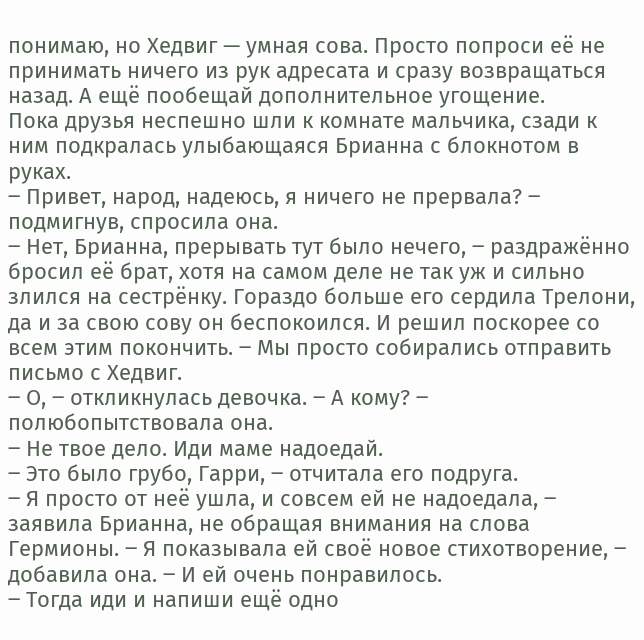понимаю, но Хедвиг — умная сова. Просто попроси её не принимать ничего из рук адресата и сразу возвращаться назад. А ещё пообещай дополнительное угощение.
Пока друзья неспешно шли к комнате мальчика, сзади к ним подкралась улыбающаяся Брианна с блокнотом в руках.
‒ Привет, народ, надеюсь, я ничего не прервала? ‒ подмигнув, спросила она.
‒ Нет, Брианна, прерывать тут было нечего, ‒ раздражённо бросил её брат, хотя на самом деле не так уж и сильно злился на сестрёнку. Гораздо больше его сердила Трелони, да и за свою сову он беспокоился. И решил поскорее со всем этим покончить. ‒ Мы просто собирались отправить письмо с Хедвиг.
‒ О, ‒ откликнулась девочка. ‒ А кому? ‒ полюбопытствовала она.
‒ Не твое дело. Иди маме надоедай.
‒ Это было грубо, Гарри, ‒ отчитала его подруга.
‒ Я просто от неё ушла, и совсем ей не надоедала, ‒ заявила Брианна, не обращая внимания на слова Гермионы. ‒ Я показывала ей своё новое стихотворение, ‒ добавила она. ‒ И ей очень понравилось.
‒ Тогда иди и напиши ещё одно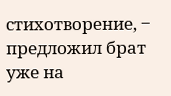стихотворение, ‒ предложил брат уже на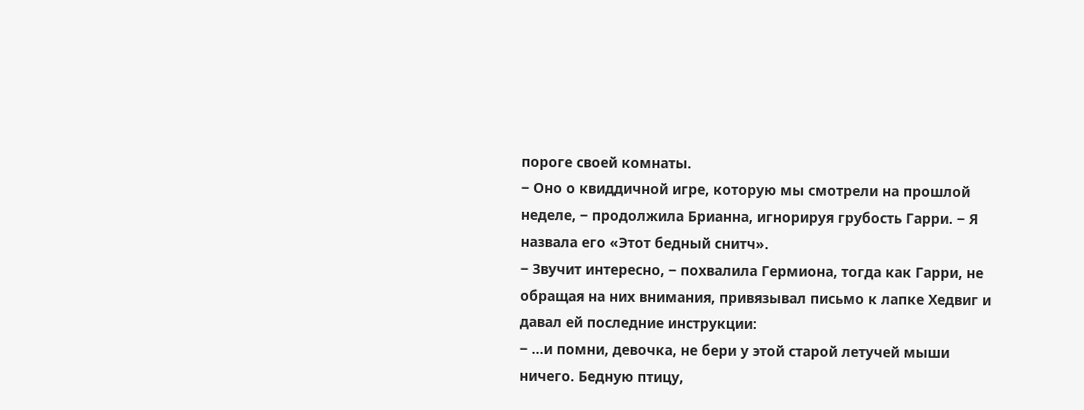пороге своей комнаты.
‒ Оно о квиддичной игре, которую мы смотрели на прошлой неделе, ‒ продолжила Брианна, игнорируя грубость Гарри. ‒ Я назвала его «Этот бедный снитч».
‒ Звучит интересно, ‒ похвалила Гермиона, тогда как Гарри, не обращая на них внимания, привязывал письмо к лапке Хедвиг и давал ей последние инструкции:
‒ …и помни, девочка, не бери у этой старой летучей мыши ничего. Бедную птицу,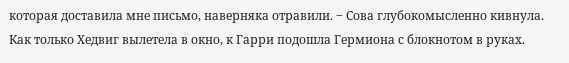которая доставила мне письмо, наверняка отравили. ‒ Сова глубокомысленно кивнула.
Как только Хедвиг вылетела в окно, к Гарри подошла Гермиона с блокнотом в руках.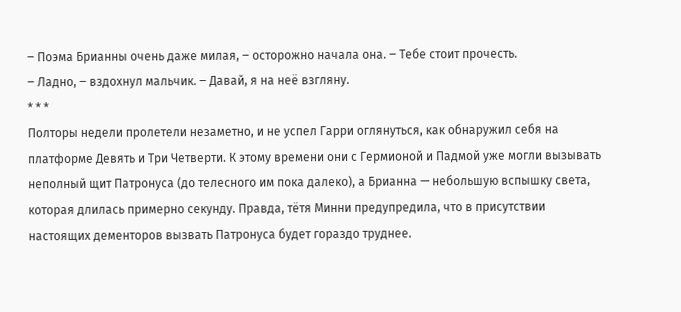‒ Поэма Брианны очень даже милая, ‒ осторожно начала она. ‒ Тебе стоит прочесть.
‒ Ладно, ‒ вздохнул мальчик. ‒ Давай, я на неё взгляну.
* * *
Полторы недели пролетели незаметно, и не успел Гарри оглянуться, как обнаружил себя на платформе Девять и Три Четверти. К этому времени они с Гермионой и Падмой уже могли вызывать неполный щит Патронуса (до телесного им пока далеко), а Брианна — небольшую вспышку света, которая длилась примерно секунду. Правда, тётя Минни предупредила, что в присутствии настоящих дементоров вызвать Патронуса будет гораздо труднее.